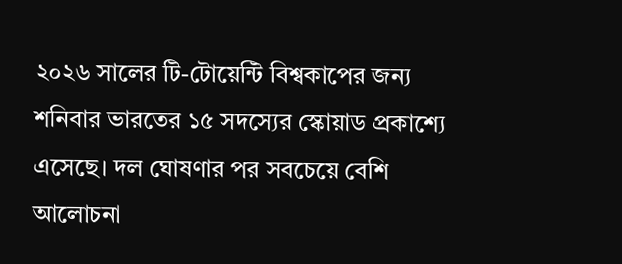২০২৬ সালের টি-টোয়েন্টি বিশ্বকাপের জন্য শনিবার ভারতের ১৫ সদস্যের স্কোয়াড প্রকাশ্যে এসেছে। দল ঘোষণার পর সবচেয়ে বেশি আলোচনা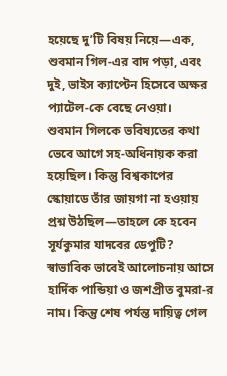হয়েছে দু’টি বিষয় নিয়ে—এক, শুবমান গিল-এর বাদ পড়া, এবং দুই, ভাইস ক্যাপ্টেন হিসেবে অক্ষর প্যাটেল-কে বেছে নেওয়া।
শুবমান গিলকে ভবিষ্যতের কথা ভেবে আগে সহ-অধিনায়ক করা হয়েছিল। কিন্তু বিশ্বকাপের স্কোয়াডে তাঁর জায়গা না হওয়ায় প্রশ্ন উঠছিল—তাহলে কে হবেন সূর্যকুমার যাদবের ডেপুটি? স্বাভাবিক ভাবেই আলোচনায় আসে হার্দিক পান্ডিয়া ও জশপ্রীত বুমরা-র নাম। কিন্তু শেষ পর্যন্ত দায়িত্ব গেল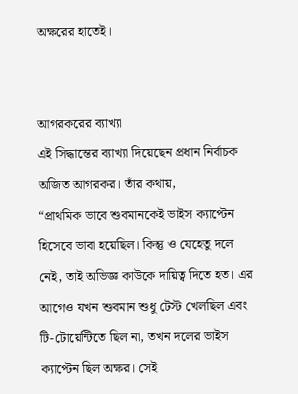অক্ষরের হাতেই।


আগরকরের ব্যাখ্যা
এই সিদ্ধান্তের ব্যাখ্যা দিয়েছেন প্রধান নির্বাচক অজিত আগরকর। তাঁর কথায়,
“প্রাথমিক ভাবে শুবমানকেই ভাইস ক্যাপ্টেন হিসেবে ভাবা হয়েছিল। কিন্তু ও যেহেতু দলে নেই, তাই অভিজ্ঞ কাউকে দায়িত্ব দিতে হত। এর আগেও যখন শুবমান শুধু টেস্ট খেলছিল এবং টি-টোয়েন্টিতে ছিল না, তখন দলের ভাইস ক্যাপ্টেন ছিল অক্ষর। সেই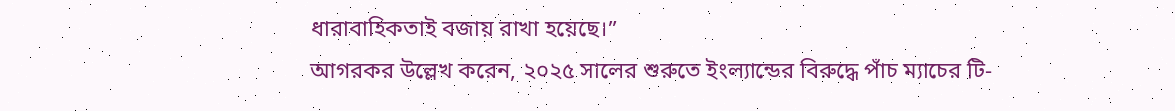ধারাবাহিকতাই বজায় রাখা হয়েছে।”
আগরকর উল্লেখ করেন, ২০২৫ সালের শুরুতে ইংল্যান্ডের বিরুদ্ধে পাঁচ ম্যাচের টি-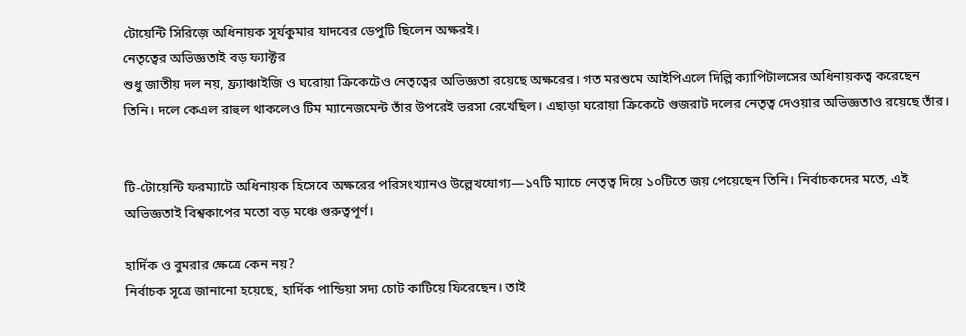টোয়েন্টি সিরিজ়ে অধিনায়ক সূর্যকুমার যাদবের ডেপুটি ছিলেন অক্ষরই।
নেতৃত্বের অভিজ্ঞতাই বড় ফ্যাক্টর
শুধু জাতীয় দল নয়, ফ্র্যাঞ্চাইজি ও ঘরোয়া ক্রিকেটেও নেতৃত্বের অভিজ্ঞতা রয়েছে অক্ষরের। গত মরশুমে আইপিএলে দিল্লি ক্যাপিটালসের অধিনায়কত্ব করেছেন তিনি। দলে কেএল রাহুল থাকলেও টিম ম্যানেজমেন্ট তাঁর উপরেই ভরসা রেখেছিল। এছাড়া ঘরোয়া ক্রিকেটে গুজরাট দলের নেতৃত্ব দেওয়ার অভিজ্ঞতাও রয়েছে তাঁর।


টি-টোয়েন্টি ফরম্যাটে অধিনায়ক হিসেবে অক্ষরের পরিসংখ্যানও উল্লেখযোগ্য—১৭টি ম্যাচে নেতৃত্ব দিয়ে ১০টিতে জয় পেয়েছেন তিনি। নির্বাচকদের মতে, এই অভিজ্ঞতাই বিশ্বকাপের মতো বড় মঞ্চে গুরুত্বপূর্ণ।

হার্দিক ও বুমরার ক্ষেত্রে কেন নয়?
নির্বাচক সূত্রে জানানো হয়েছে, হার্দিক পান্ডিয়া সদ্য চোট কাটিয়ে ফিরেছেন। তাই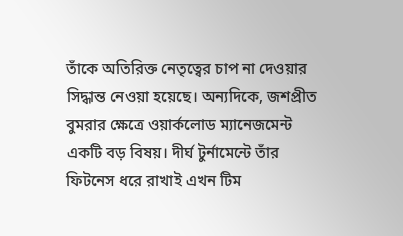তাঁকে অতিরিক্ত নেতৃত্বের চাপ না দেওয়ার সিদ্ধান্ত নেওয়া হয়েছে। অন্যদিকে, জশপ্রীত বুমরার ক্ষেত্রে ওয়ার্কলোড ম্যানেজমেন্ট একটি বড় বিষয়। দীর্ঘ টুর্নামেন্টে তাঁর ফিটনেস ধরে রাখাই এখন টিম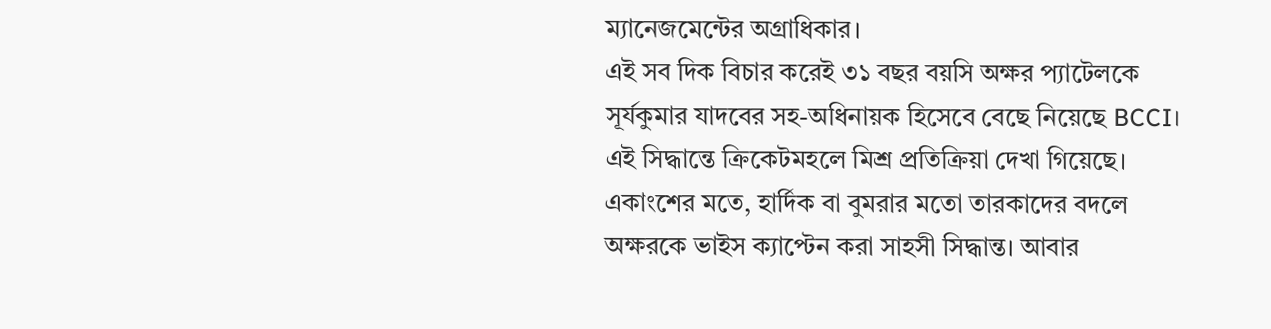ম্যানেজমেন্টের অগ্রাধিকার।
এই সব দিক বিচার করেই ৩১ বছর বয়সি অক্ষর প্যাটেলকে সূর্যকুমার যাদবের সহ-অধিনায়ক হিসেবে বেছে নিয়েছে BCCI।
এই সিদ্ধান্তে ক্রিকেটমহলে মিশ্র প্রতিক্রিয়া দেখা গিয়েছে। একাংশের মতে, হার্দিক বা বুমরার মতো তারকাদের বদলে অক্ষরকে ভাইস ক্যাপ্টেন করা সাহসী সিদ্ধান্ত। আবার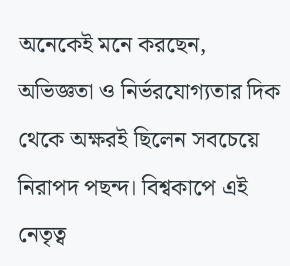অনেকেই মনে করছেন, অভিজ্ঞতা ও নির্ভরযোগ্যতার দিক থেকে অক্ষরই ছিলেন সবচেয়ে নিরাপদ পছন্দ। বিশ্বকাপে এই নেতৃত্ব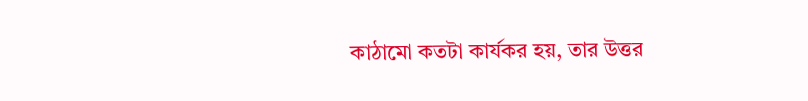কাঠামো কতটা কার্যকর হয়, তার উত্তর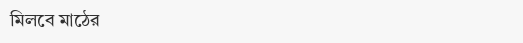মিলবে মাঠের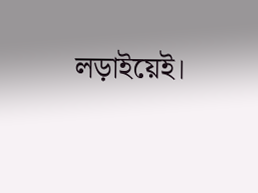লড়াইয়েই।